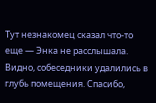Тут незнакомец сказал что-то еще — Энка не расслышала. Видно, собеседники удалились в глубь помещения. Спасибо,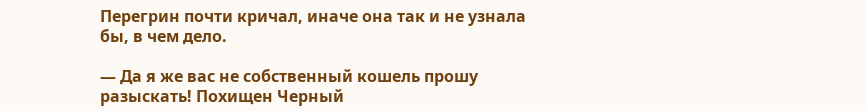Перегрин почти кричал, иначе она так и не узнала бы, в чем дело.

— Да я же вас не собственный кошель прошу разыскать! Похищен Черный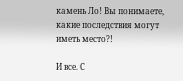камень Ло! Вы понимаете, какие последствия могут иметь место?!

И все. С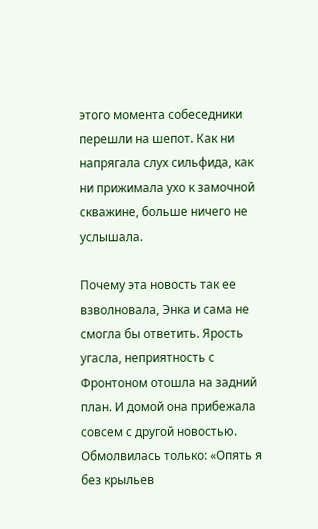этого момента собеседники перешли на шепот. Как ни напрягала слух сильфида, как ни прижимала ухо к замочной скважине, больше ничего не услышала.

Почему эта новость так ее взволновала, Энка и сама не смогла бы ответить. Ярость угасла, неприятность с Фронтоном отошла на задний план. И домой она прибежала совсем с другой новостью. Обмолвилась только: «Опять я без крыльев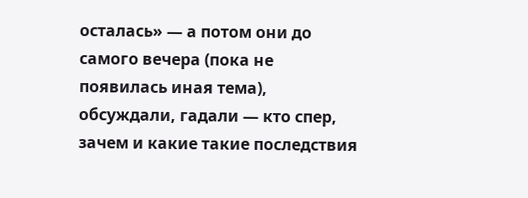осталась» — а потом они до самого вечера (пока не появилась иная тема), обсуждали, гадали — кто спер, зачем и какие такие последствия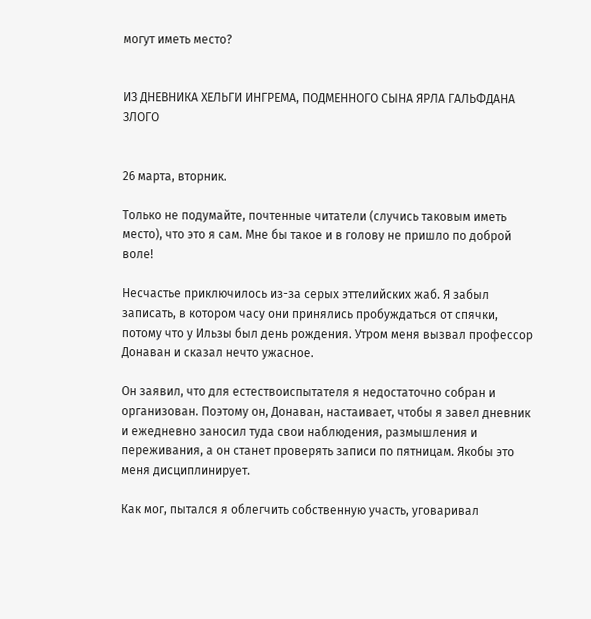могут иметь место?


ИЗ ДНЕВНИКА ХЕЛЬГИ ИНГРЕМА, ПОДМЕННОГО СЫНА ЯРЛА ГАЛЬФДАНА ЗЛОГО


26 марта, вторник.

Только не подумайте, почтенные читатели (случись таковым иметь место), что это я сам. Мне бы такое и в голову не пришло по доброй воле!

Несчастье приключилось из-за серых эттелийских жаб. Я забыл записать, в котором часу они принялись пробуждаться от спячки, потому что у Ильзы был день рождения. Утром меня вызвал профессор Донаван и сказал нечто ужасное.

Он заявил, что для естествоиспытателя я недостаточно собран и организован. Поэтому он, Донаван, настаивает, чтобы я завел дневник и ежедневно заносил туда свои наблюдения, размышления и переживания, а он станет проверять записи по пятницам. Якобы это меня дисциплинирует.

Как мог, пытался я облегчить собственную участь, уговаривал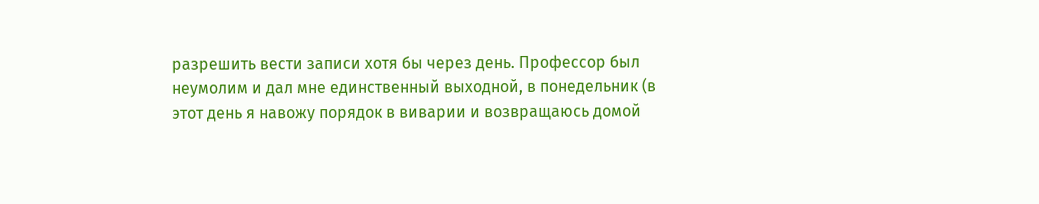разрешить вести записи хотя бы через день. Профессор был неумолим и дал мне единственный выходной, в понедельник (в этот день я навожу порядок в виварии и возвращаюсь домой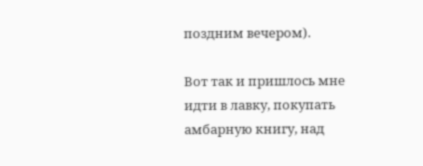поздним вечером).

Вот так и пришлось мне идти в лавку, покупать амбарную книгу, над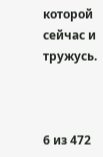которой сейчас и тружусь.



6 из 472